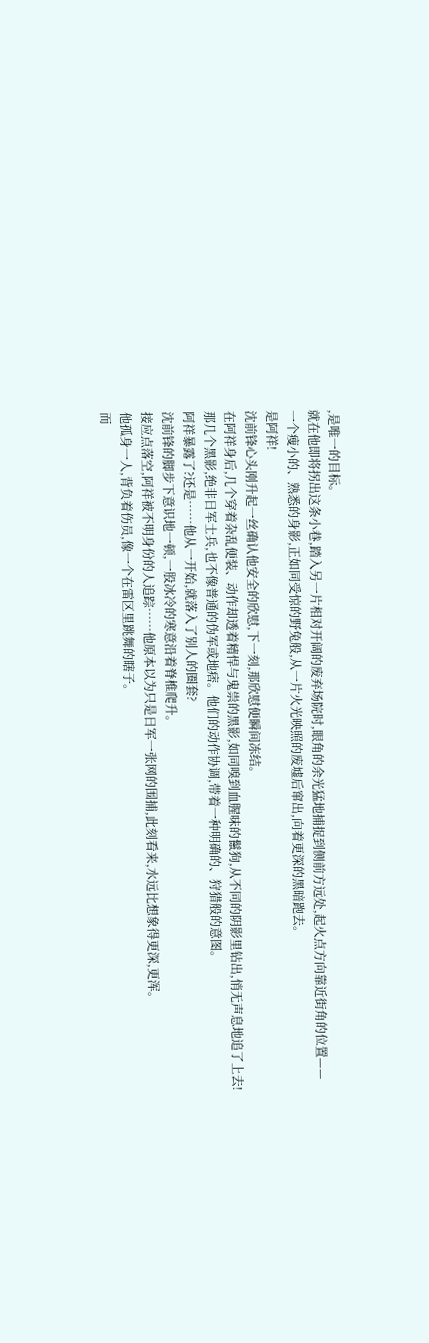,是唯一的目标。
就在他即将拐出这条小巷,踏入另一片相对开阔的废弃场院时,眼角的余光猛地捕捉到侧前方远处,起火点方向靠近街角的位置——
一个瘦小的、熟悉的身影,正如同受惊的野兔般,从一片火光映照的废墟后窜出,向着更深的黑暗跑去。
是阿祥!
沈前锋心头刚升起一丝确认他安全的欣慰,下一刻,那欣慰便瞬间冻结。
在阿祥身后,几个穿着杂乱便装、动作却透着精悍与鬼祟的黑影,如同嗅到血腥味的鬣狗,从不同的阴影里钻出,悄无声息地追了上去!
那几个黑影,绝非日军士兵,也不像普通的伪军或地痞。他们的动作协调,带着一种明确的、狩猎般的意图。
阿祥暴露了?还是……他从一开始,就落入了别人的圈套?
沈前锋的脚步下意识地一顿,一股冰冷的寒意沿着脊椎爬升。
接应点落空,阿祥被不明身份的人追踪……他原本以为只是日军一张网的围捕,此刻看来,水远比想象得更深,更浑。
他孤身一人,背负着伤员,像一个在雷区里跳舞的瞎子。
而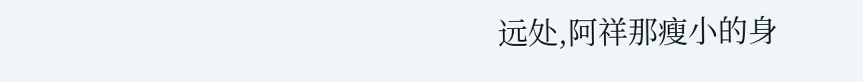远处,阿祥那瘦小的身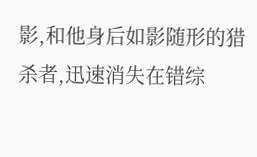影,和他身后如影随形的猎杀者,迅速消失在错综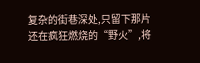复杂的街巷深处,只留下那片还在疯狂燃烧的“野火”,将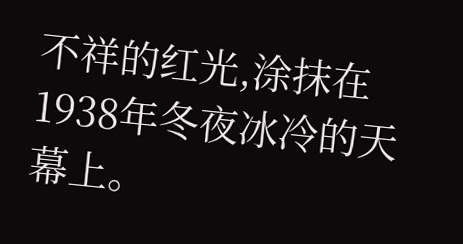不祥的红光,涂抹在1938年冬夜冰冷的天幕上。